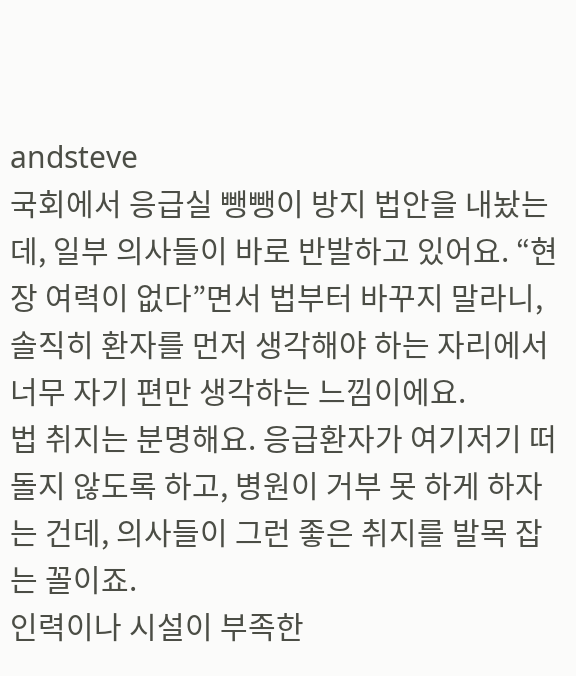andsteve
국회에서 응급실 뺑뺑이 방지 법안을 내놨는데, 일부 의사들이 바로 반발하고 있어요. “현장 여력이 없다”면서 법부터 바꾸지 말라니, 솔직히 환자를 먼저 생각해야 하는 자리에서 너무 자기 편만 생각하는 느낌이에요.
법 취지는 분명해요. 응급환자가 여기저기 떠돌지 않도록 하고, 병원이 거부 못 하게 하자는 건데, 의사들이 그런 좋은 취지를 발목 잡는 꼴이죠.
인력이나 시설이 부족한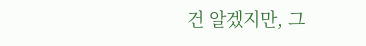건 알겠지만, 그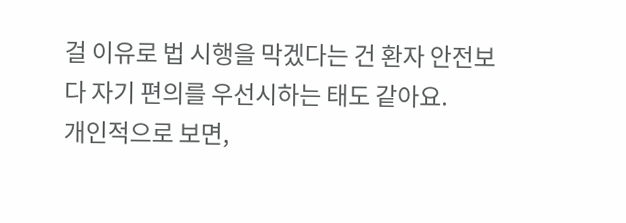걸 이유로 법 시행을 막겠다는 건 환자 안전보다 자기 편의를 우선시하는 태도 같아요.
개인적으로 보면,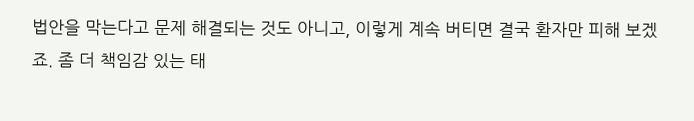법안을 막는다고 문제 해결되는 것도 아니고, 이렇게 계속 버티면 결국 환자만 피해 보겠죠. 좀 더 책임감 있는 태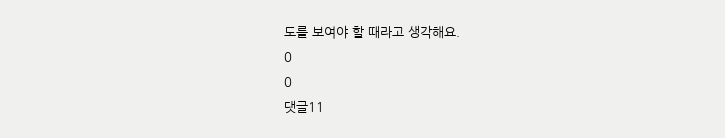도를 보여야 할 때라고 생각해요.
0
0
댓글11